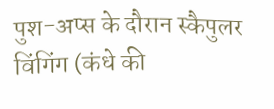पुश-अप्स के दौरान स्कैपुलर विंगिंग (कंधे की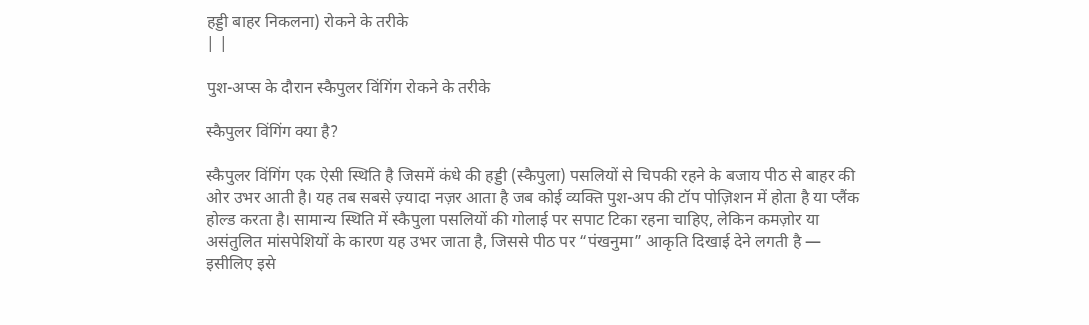हड्डी बाहर निकलना) रोकने के तरीके
| |

पुश-अप्स के दौरान स्कैपुलर विंगिंग रोकने के तरीके

स्कैपुलर विंगिंग क्या है?

स्कैपुलर विंगिंग एक ऐसी स्थिति है जिसमें कंधे की हड्डी (स्कैपुला) पसलियों से चिपकी रहने के बजाय पीठ से बाहर की ओर उभर आती है। यह तब सबसे ज़्यादा नज़र आता है जब कोई व्यक्ति पुश-अप की टॉप पोज़िशन में होता है या प्लैंक होल्ड करता है। सामान्य स्थिति में स्कैपुला पसलियों की गोलाई पर सपाट टिका रहना चाहिए, लेकिन कमज़ोर या असंतुलित मांसपेशियों के कारण यह उभर जाता है, जिससे पीठ पर “पंखनुमा” आकृति दिखाई देने लगती है — इसीलिए इसे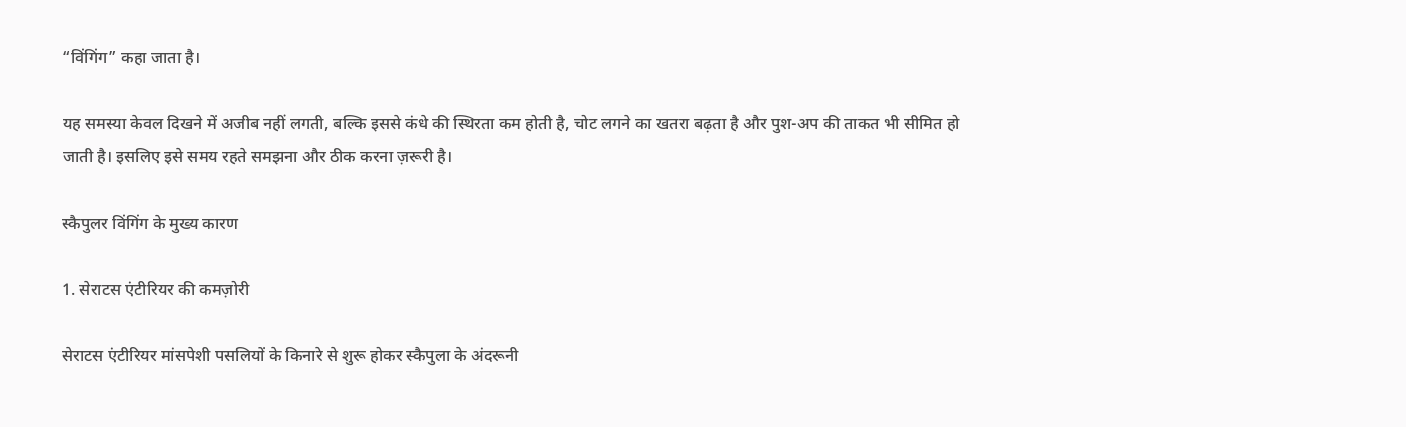“विंगिंग” कहा जाता है।

यह समस्या केवल दिखने में अजीब नहीं लगती, बल्कि इससे कंधे की स्थिरता कम होती है, चोट लगने का खतरा बढ़ता है और पुश-अप की ताकत भी सीमित हो जाती है। इसलिए इसे समय रहते समझना और ठीक करना ज़रूरी है।

स्कैपुलर विंगिंग के मुख्य कारण

1. सेराटस एंटीरियर की कमज़ोरी

सेराटस एंटीरियर मांसपेशी पसलियों के किनारे से शुरू होकर स्कैपुला के अंदरूनी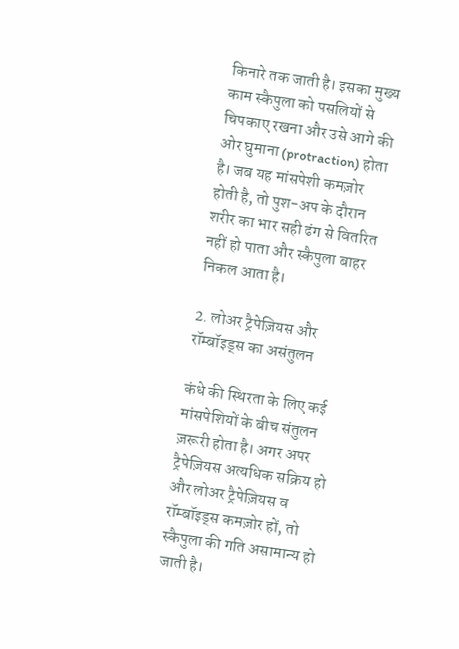किनारे तक जाती है। इसका मुख्य काम स्कैपुला को पसलियों से चिपकाए रखना और उसे आगे की ओर घुमाना (protraction) होता है। जब यह मांसपेशी कमज़ोर होती है, तो पुश-अप के दौरान शरीर का भार सही ढंग से वितरित नहीं हो पाता और स्कैपुला बाहर निकल आता है।

2. लोअर ट्रैपेज़ियस और रॉम्बॉइड्स का असंतुलन

कंधे की स्थिरता के लिए कई मांसपेशियों के बीच संतुलन ज़रूरी होता है। अगर अपर ट्रैपेज़ियस अत्यधिक सक्रिय हो और लोअर ट्रैपेज़ियस व रॉम्बॉइड्स कमज़ोर हों, तो स्कैपुला की गति असामान्य हो जाती है।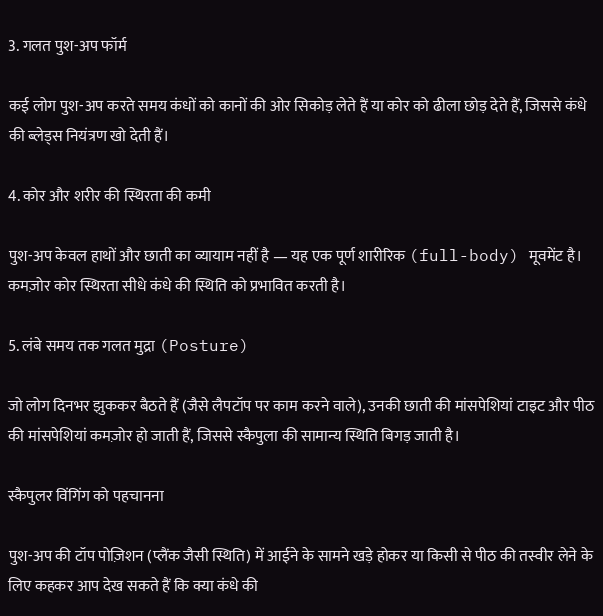3. गलत पुश-अप फॉर्म

कई लोग पुश-अप करते समय कंधों को कानों की ओर सिकोड़ लेते हैं या कोर को ढीला छोड़ देते हैं, जिससे कंधे की ब्लेड्स नियंत्रण खो देती हैं।

4. कोर और शरीर की स्थिरता की कमी

पुश-अप केवल हाथों और छाती का व्यायाम नहीं है — यह एक पूर्ण शारीरिक (full-body) मूवमेंट है। कमज़ोर कोर स्थिरता सीधे कंधे की स्थिति को प्रभावित करती है।

5. लंबे समय तक गलत मुद्रा (Posture)

जो लोग दिनभर झुककर बैठते हैं (जैसे लैपटॉप पर काम करने वाले), उनकी छाती की मांसपेशियां टाइट और पीठ की मांसपेशियां कमज़ोर हो जाती हैं, जिससे स्कैपुला की सामान्य स्थिति बिगड़ जाती है।

स्कैपुलर विंगिंग को पहचानना

पुश-अप की टॉप पोज़िशन (प्लैंक जैसी स्थिति) में आईने के सामने खड़े होकर या किसी से पीठ की तस्वीर लेने के लिए कहकर आप देख सकते हैं कि क्या कंधे की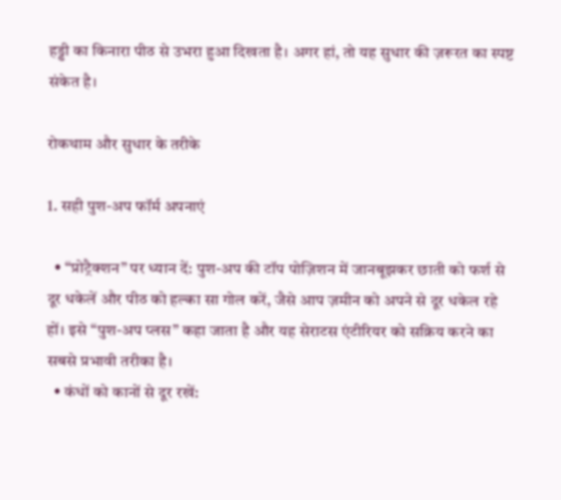हड्डी का किनारा पीठ से उभरा हुआ दिखता है। अगर हां, तो यह सुधार की ज़रूरत का स्पष्ट संकेत है।

रोकथाम और सुधार के तरीके

1. सही पुश-अप फॉर्म अपनाएं

  • “प्रोट्रैक्शन” पर ध्यान दें: पुश-अप की टॉप पोज़िशन में जानबूझकर छाती को फर्श से दूर धकेलें और पीठ को हल्का सा गोल करें, जैसे आप ज़मीन को अपने से दूर धकेल रहे हों। इसे “पुश-अप प्लस” कहा जाता है और यह सेराटस एंटीरियर को सक्रिय करने का सबसे प्रभावी तरीका है।
  • कंधों को कानों से दूर रखें: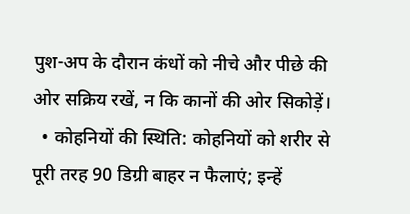पुश-अप के दौरान कंधों को नीचे और पीछे की ओर सक्रिय रखें, न कि कानों की ओर सिकोड़ें।
  • कोहनियों की स्थिति: कोहनियों को शरीर से पूरी तरह 90 डिग्री बाहर न फैलाएं; इन्हें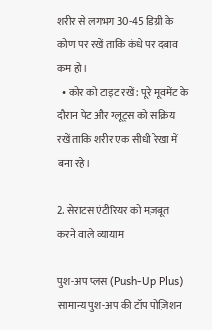शरीर से लगभग 30-45 डिग्री के कोण पर रखें ताकि कंधे पर दबाव कम हो।
  • कोर को टाइट रखें: पूरे मूवमेंट के दौरान पेट और ग्लूट्स को सक्रिय रखें ताकि शरीर एक सीधी रेखा में बना रहे।

2. सेराटस एंटीरियर को मज़बूत करने वाले व्यायाम

पुश-अप प्लस (Push-Up Plus) सामान्य पुश-अप की टॉप पोज़िशन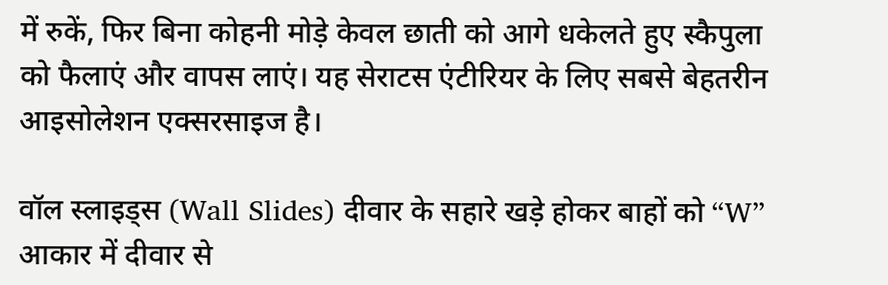में रुकें, फिर बिना कोहनी मोड़े केवल छाती को आगे धकेलते हुए स्कैपुला को फैलाएं और वापस लाएं। यह सेराटस एंटीरियर के लिए सबसे बेहतरीन आइसोलेशन एक्सरसाइज है।

वॉल स्लाइड्स (Wall Slides) दीवार के सहारे खड़े होकर बाहों को “W” आकार में दीवार से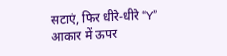सटाएं, फिर धीरे-धीरे “Y” आकार में ऊपर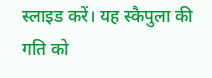स्लाइड करें। यह स्कैपुला की गति को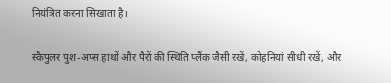नियंत्रित करना सिखाता है।

स्कैपुलर पुश-अप्स हाथों और पैरों की स्थिति प्लैंक जैसी रखें, कोहनियां सीधी रखें, और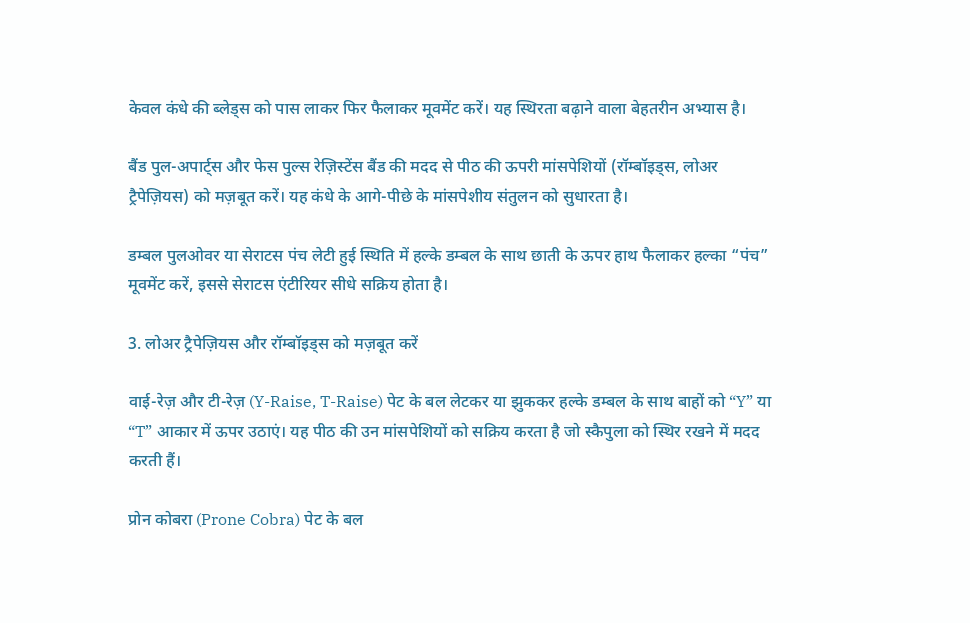केवल कंधे की ब्लेड्स को पास लाकर फिर फैलाकर मूवमेंट करें। यह स्थिरता बढ़ाने वाला बेहतरीन अभ्यास है।

बैंड पुल-अपार्ट्स और फेस पुल्स रेज़िस्टेंस बैंड की मदद से पीठ की ऊपरी मांसपेशियों (रॉम्बॉइड्स, लोअर ट्रैपेज़ियस) को मज़बूत करें। यह कंधे के आगे-पीछे के मांसपेशीय संतुलन को सुधारता है।

डम्बल पुलओवर या सेराटस पंच लेटी हुई स्थिति में हल्के डम्बल के साथ छाती के ऊपर हाथ फैलाकर हल्का “पंच” मूवमेंट करें, इससे सेराटस एंटीरियर सीधे सक्रिय होता है।

3. लोअर ट्रैपेज़ियस और रॉम्बॉइड्स को मज़बूत करें

वाई-रेज़ और टी-रेज़ (Y-Raise, T-Raise) पेट के बल लेटकर या झुककर हल्के डम्बल के साथ बाहों को “Y” या “T” आकार में ऊपर उठाएं। यह पीठ की उन मांसपेशियों को सक्रिय करता है जो स्कैपुला को स्थिर रखने में मदद करती हैं।

प्रोन कोबरा (Prone Cobra) पेट के बल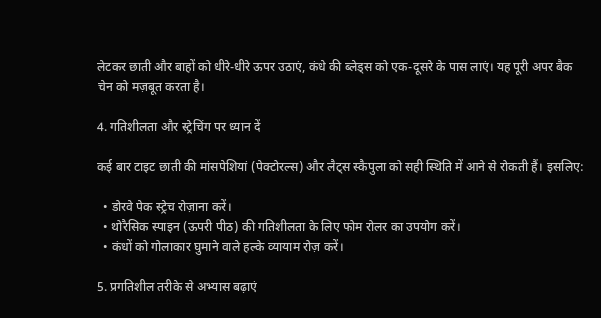लेटकर छाती और बाहों को धीरे-धीरे ऊपर उठाएं, कंधे की ब्लेड्स को एक-दूसरे के पास लाएं। यह पूरी अपर बैक चेन को मज़बूत करता है।

4. गतिशीलता और स्ट्रेचिंग पर ध्यान दें

कई बार टाइट छाती की मांसपेशियां (पेक्टोरल्स) और लैट्स स्कैपुला को सही स्थिति में आने से रोकती हैं। इसलिए:

  • डोरवे पेक स्ट्रेच रोज़ाना करें।
  • थोरैसिक स्पाइन (ऊपरी पीठ) की गतिशीलता के लिए फोम रोलर का उपयोग करें।
  • कंधों को गोलाकार घुमाने वाले हल्के व्यायाम रोज़ करें।

5. प्रगतिशील तरीके से अभ्यास बढ़ाएं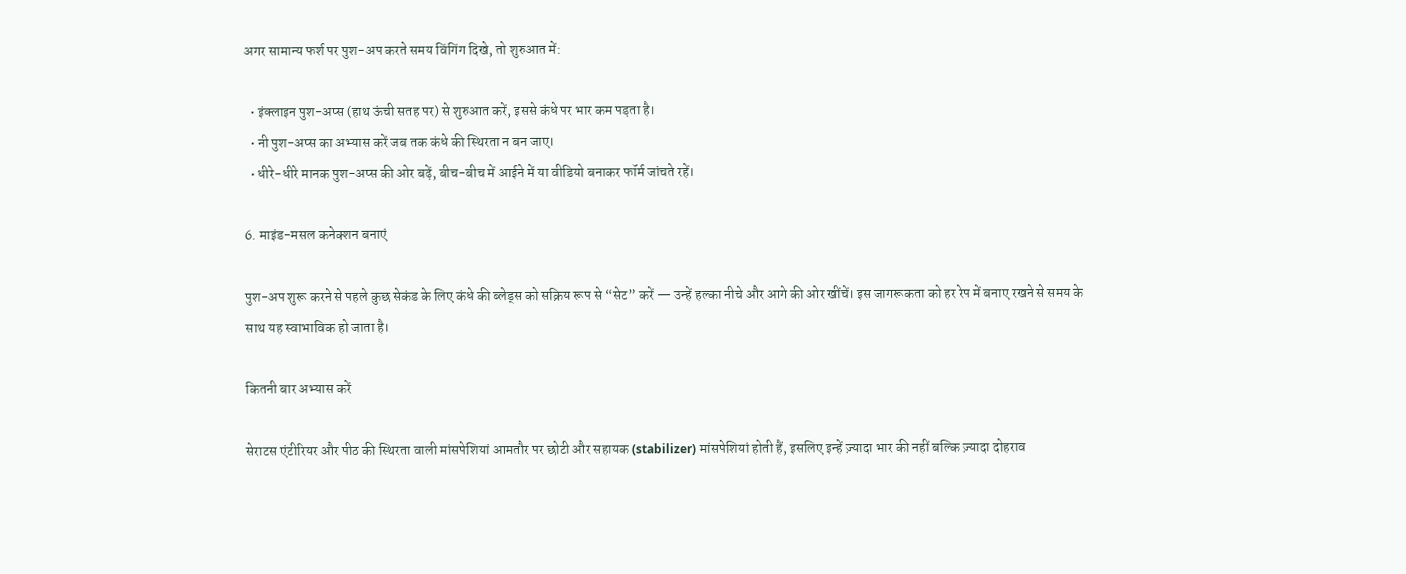अगर सामान्य फर्श पर पुश-अप करते समय विंगिंग दिखे, तो शुरुआत में:

  • इंक्लाइन पुश-अप्स (हाथ ऊंची सतह पर) से शुरुआत करें, इससे कंधे पर भार कम पड़ता है।
  • नी पुश-अप्स का अभ्यास करें जब तक कंधे की स्थिरता न बन जाए।
  • धीरे-धीरे मानक पुश-अप्स की ओर बढ़ें, बीच-बीच में आईने में या वीडियो बनाकर फॉर्म जांचते रहें।

6. माइंड-मसल कनेक्शन बनाएं

पुश-अप शुरू करने से पहले कुछ सेकंड के लिए कंधे की ब्लेड्स को सक्रिय रूप से “सेट” करें — उन्हें हल्का नीचे और आगे की ओर खींचें। इस जागरूकता को हर रेप में बनाए रखने से समय के साथ यह स्वाभाविक हो जाता है।

कितनी बार अभ्यास करें

सेराटस एंटीरियर और पीठ की स्थिरता वाली मांसपेशियां आमतौर पर छोटी और सहायक (stabilizer) मांसपेशियां होती हैं, इसलिए इन्हें ज़्यादा भार की नहीं बल्कि ज़्यादा दोहराव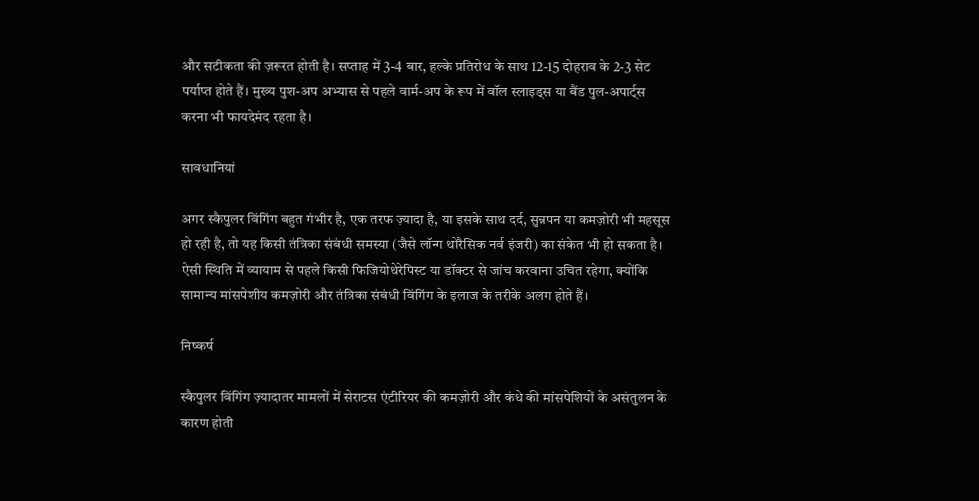और सटीकता की ज़रूरत होती है। सप्ताह में 3-4 बार, हल्के प्रतिरोध के साथ 12-15 दोहराव के 2-3 सेट पर्याप्त होते हैं। मुख्य पुश-अप अभ्यास से पहले वार्म-अप के रूप में वॉल स्लाइड्स या बैंड पुल-अपार्ट्स करना भी फायदेमंद रहता है।

सावधानियां

अगर स्कैपुलर विंगिंग बहुत गंभीर है, एक तरफ ज़्यादा है, या इसके साथ दर्द, सुन्नपन या कमज़ोरी भी महसूस हो रही है, तो यह किसी तंत्रिका संबंधी समस्या (जैसे लॉन्ग थोरैसिक नर्व इंजरी) का संकेत भी हो सकता है। ऐसी स्थिति में व्यायाम से पहले किसी फिजियोथेरेपिस्ट या डॉक्टर से जांच करवाना उचित रहेगा, क्योंकि सामान्य मांसपेशीय कमज़ोरी और तंत्रिका संबंधी विंगिंग के इलाज के तरीके अलग होते हैं।

निष्कर्ष

स्कैपुलर विंगिंग ज़्यादातर मामलों में सेराटस एंटीरियर की कमज़ोरी और कंधे की मांसपेशियों के असंतुलन के कारण होती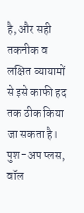है, और सही तकनीक व लक्षित व्यायामों से इसे काफी हद तक ठीक किया जा सकता है। पुश-अप प्लस, वॉल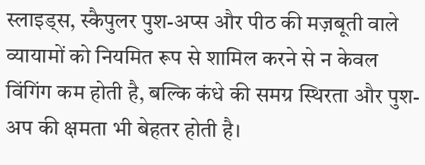स्लाइड्स, स्कैपुलर पुश-अप्स और पीठ की मज़बूती वाले व्यायामों को नियमित रूप से शामिल करने से न केवल विंगिंग कम होती है, बल्कि कंधे की समग्र स्थिरता और पुश-अप की क्षमता भी बेहतर होती है।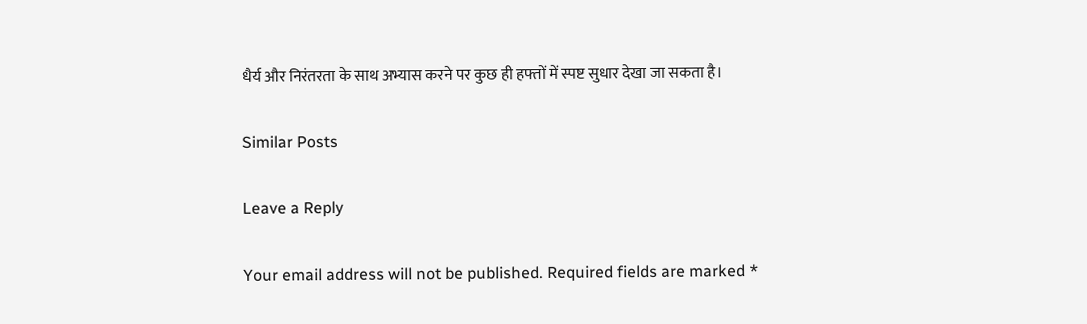धैर्य और निरंतरता के साथ अभ्यास करने पर कुछ ही हफ्तों में स्पष्ट सुधार देखा जा सकता है।

Similar Posts

Leave a Reply

Your email address will not be published. Required fields are marked *